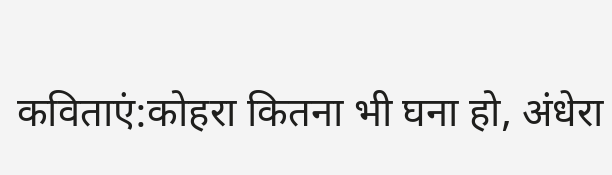कविताएं:कोहरा कितना भी घना हो, अंधेरा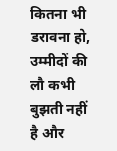कितना भी डरावना हो, उम्मीदों की लौ कभी बुझती नहीं है और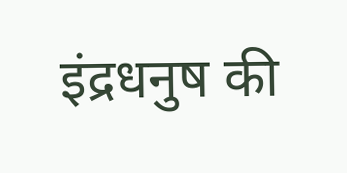इंद्रधनुष की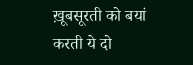ख़ूबसूरती को बयां करती ये दो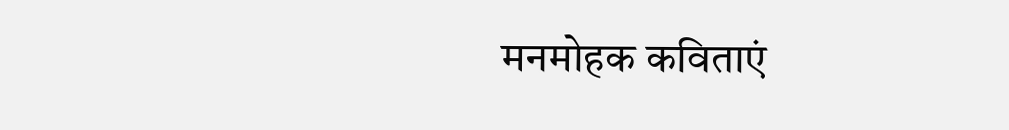मनमोहक कविताएं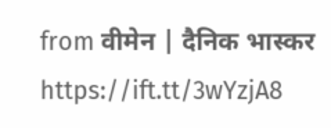from वीमेन | दैनिक भास्कर https://ift.tt/3wYzjA8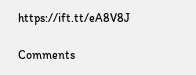https://ift.tt/eA8V8J

Comments